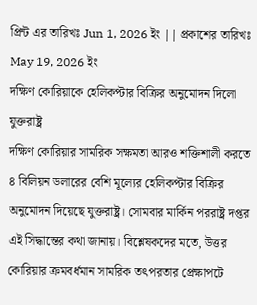প্রিন্ট এর তারিখঃ Jun 1, 2026 ইং || প্রকাশের তারিখঃ May 19, 2026 ইং
দক্ষিণ কোরিয়াকে হেলিকপ্টার বিক্রির অনুমোদন দিলো যুক্তরাষ্ট্র
দক্ষিণ কোরিয়ার সামরিক সক্ষমতা আরও শক্তিশালী করতে ৪ বিলিয়ন ডলারের বেশি মূল্যের হেলিকপ্টার বিক্রির অনুমোদন দিয়েছে যুক্তরাষ্ট্র। সোমবার মার্কিন পররাষ্ট্র দপ্তর এই সিদ্ধান্তের কথা জানায়। বিশ্লেষকদের মতে, উত্তর কোরিয়ার ক্রমবর্ধমান সামরিক তৎপরতার প্রেক্ষাপটে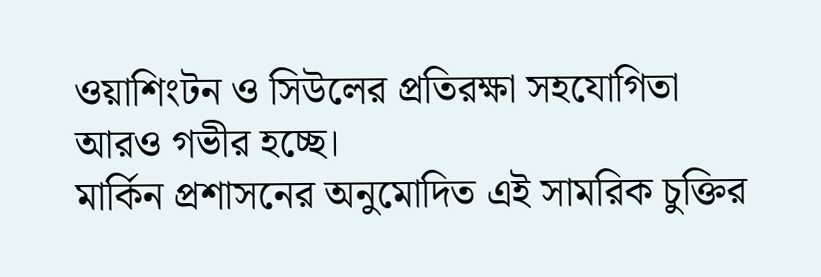ওয়াশিংটন ও সিউলের প্রতিরক্ষা সহযোগিতা আরও গভীর হচ্ছে।
মার্কিন প্রশাসনের অনুমোদিত এই সামরিক চুক্তির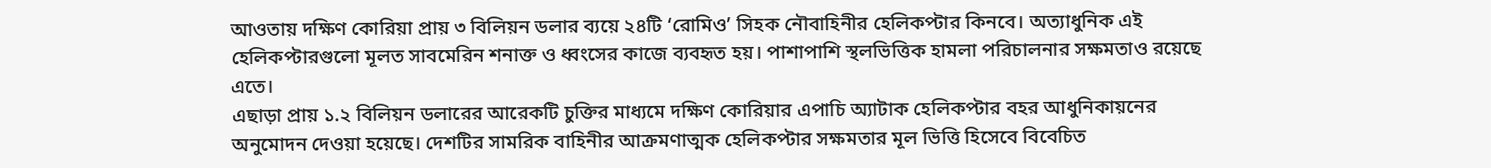আওতায় দক্ষিণ কোরিয়া প্রায় ৩ বিলিয়ন ডলার ব্যয়ে ২৪টি ‘রোমিও’ সিহক নৌবাহিনীর হেলিকপ্টার কিনবে। অত্যাধুনিক এই হেলিকপ্টারগুলো মূলত সাবমেরিন শনাক্ত ও ধ্বংসের কাজে ব্যবহৃত হয়। পাশাপাশি স্থলভিত্তিক হামলা পরিচালনার সক্ষমতাও রয়েছে এতে।
এছাড়া প্রায় ১.২ বিলিয়ন ডলারের আরেকটি চুক্তির মাধ্যমে দক্ষিণ কোরিয়ার এপাচি অ্যাটাক হেলিকপ্টার বহর আধুনিকায়নের অনুমোদন দেওয়া হয়েছে। দেশটির সামরিক বাহিনীর আক্রমণাত্মক হেলিকপ্টার সক্ষমতার মূল ভিত্তি হিসেবে বিবেচিত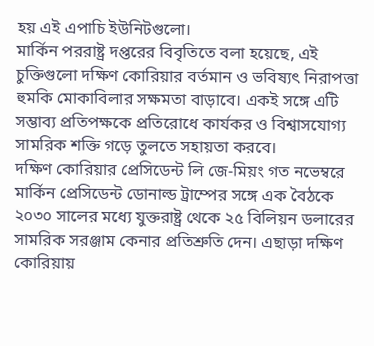হয় এই এপাচি ইউনিটগুলো।
মার্কিন পররাষ্ট্র দপ্তরের বিবৃতিতে বলা হয়েছে, এই চুক্তিগুলো দক্ষিণ কোরিয়ার বর্তমান ও ভবিষ্যৎ নিরাপত্তা হুমকি মোকাবিলার সক্ষমতা বাড়াবে। একই সঙ্গে এটি সম্ভাব্য প্রতিপক্ষকে প্রতিরোধে কার্যকর ও বিশ্বাসযোগ্য সামরিক শক্তি গড়ে তুলতে সহায়তা করবে।
দক্ষিণ কোরিয়ার প্রেসিডেন্ট লি জে-মিয়ং গত নভেম্বরে মার্কিন প্রেসিডেন্ট ডোনাল্ড ট্রাম্পের সঙ্গে এক বৈঠকে ২০৩০ সালের মধ্যে যুক্তরাষ্ট্র থেকে ২৫ বিলিয়ন ডলারের সামরিক সরঞ্জাম কেনার প্রতিশ্রুতি দেন। এছাড়া দক্ষিণ কোরিয়ায়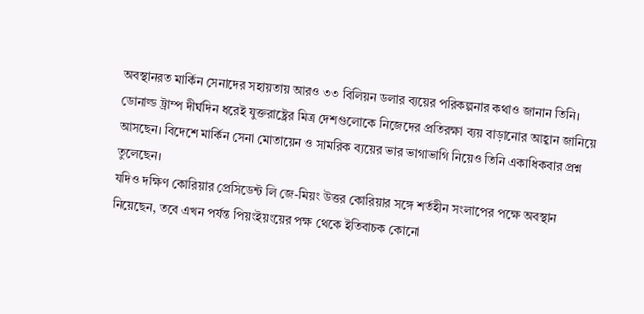অবস্থানরত মার্কিন সেনাদের সহায়তায় আরও ৩৩ বিলিয়ন ডলার ব্যয়ের পরিকল্পনার কথাও জানান তিনি।
ডোনাল্ড ট্রাম্প দীর্ঘদিন ধরেই যুক্তরাষ্ট্রের মিত্র দেশগুলোকে নিজেদের প্রতিরক্ষা ব্যয় বাড়ানোর আহ্বান জানিয়ে আসছেন। বিদেশে মার্কিন সেনা মোতায়েন ও সামরিক ব্যয়ের ভার ভাগাভাগি নিয়েও তিনি একাধিকবার প্রশ্ন তুলেছেন।
যদিও দক্ষিণ কোরিয়ার প্রেসিডেন্ট লি জে-মিয়ং উত্তর কোরিয়ার সঙ্গে শর্তহীন সংলাপের পক্ষে অবস্থান নিয়েছেন, তবে এখন পর্যন্ত পিয়ংইয়ংয়ের পক্ষ থেকে ইতিবাচক কোনো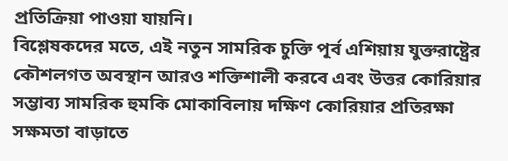প্রতিক্রিয়া পাওয়া যায়নি।
বিশ্লেষকদের মতে, এই নতুন সামরিক চুক্তি পূর্ব এশিয়ায় যুক্তরাষ্ট্রের কৌশলগত অবস্থান আরও শক্তিশালী করবে এবং উত্তর কোরিয়ার সম্ভাব্য সামরিক হুমকি মোকাবিলায় দক্ষিণ কোরিয়ার প্রতিরক্ষা সক্ষমতা বাড়াতে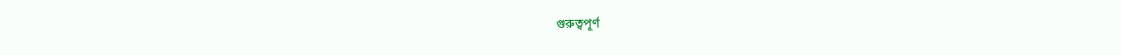গুরুত্বপূর্ণ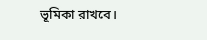ভূমিকা রাখবে।